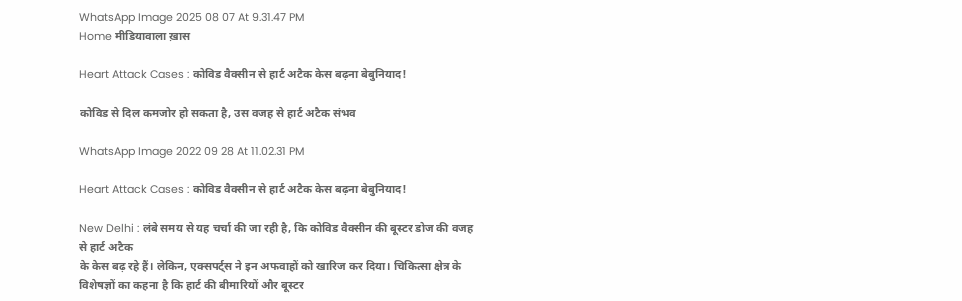WhatsApp Image 2025 08 07 At 9.31.47 PM
Home मीडियावाला ख़ास

Heart Attack Cases : कोविड वैक्सीन से हार्ट अटैक केस बढ़ना बेबुनियाद!

कोविड से दिल कमजोर हो सकता है, उस वजह से हार्ट अटैक संभव

WhatsApp Image 2022 09 28 At 11.02.31 PM

Heart Attack Cases : कोविड वैक्सीन से हार्ट अटैक केस बढ़ना बेबुनियाद!

New Delhi : लंबे समय से यह चर्चा की जा रही है, कि कोविड वैक्सीन की बूस्टर डोज की वजह से हार्ट अटैक
के केस बढ़ रहे हैं। लेकिन, एक्सपर्ट्स ने इन अफवाहों को खारिज कर दिया। चिकित्सा क्षेत्र के विशेषज्ञों का कहना है कि हार्ट की बीमारियों और बूस्टर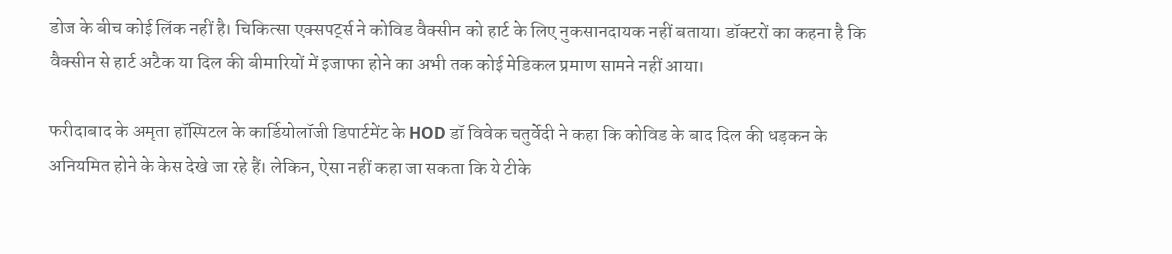डोज के बीच कोई लिंक नहीं है। चिकित्सा एक्सपर्ट्स ने कोविड वैक्सीन को हार्ट के लिए नुकसानदायक नहीं बताया। डॉक्टरों का कहना है कि वैक्सीन से हार्ट अटैक या दिल की बीमारियों में इजाफा होने का अभी तक कोई मेडिकल प्रमाण सामने नहीं आया।

फरीदाबाद के अमृता हॉस्पिटल के कार्डियोलॉजी डिपार्टमेंट के HOD डॉ विवेक चतुर्वेदी ने कहा कि कोविड के बाद दिल की धड़कन के अनियमित होने के केस देखे जा रहे हैं। लेकिन, ऐसा नहीं कहा जा सकता कि ये टीके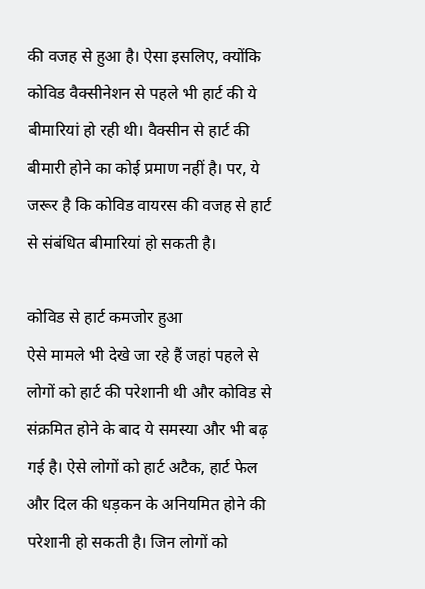की वजह से हुआ है। ऐसा इसलिए, क्योंकि कोविड वैक्सीनेशन से पहले भी हार्ट की ये बीमारियां हो रही थी। वैक्सीन से हार्ट की बीमारी होने का कोई प्रमाण नहीं है। पर, ये जरूर है कि कोविड वायरस की वजह से हार्ट से संबंधित बीमारियां हो सकती है।

कोविड से हार्ट कमजोर हुआ
ऐसे मामले भी देखे जा रहे हैं जहां पहले से लोगों को हार्ट की परेशानी थी और कोविड से संक्रमित होने के बाद ये समस्या और भी बढ़ गई है। ऐसे लोगों को हार्ट अटैक, हार्ट फेल और दिल की धड़कन के अनियमित होने की परेशानी हो सकती है। जिन लोगों को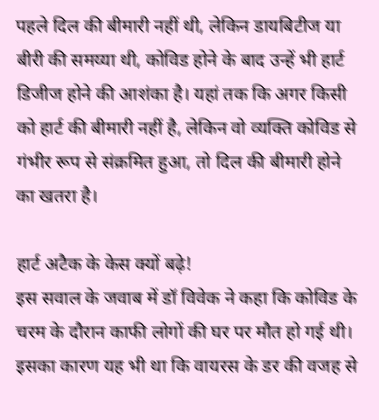पहले दिल की बीमारी नहीं थी, लेकिन डायबिटीज या बीरी की समय्या थी, कोविड होने के बाद उन्हें भी हार्ट डिजीज होने की आशंका है। यहां तक कि अगर किसी को हार्ट की बीमारी नहीं है, लेकिन वो व्यक्ति कोविड से गंभीर रूप से संक्रमित हुआ, तो दिल की बीमारी होने का खतरा है।

हार्ट अटैक के केस क्यों बढ़े!
इस सवाल के जवाब में डॉ विवेक ने कहा कि कोविड के चरम के दौरान काफी लोगों की घर पर मौत हो गई थी। इसका कारण यह भी था कि वायरस के डर की वजह से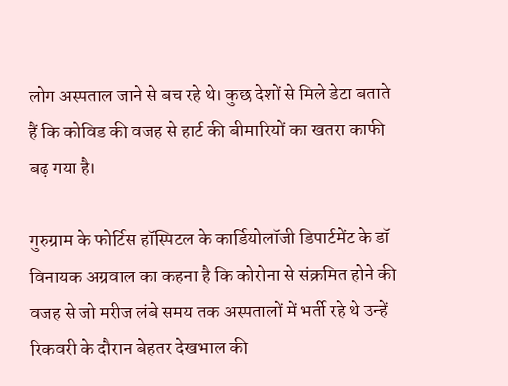लोग अस्पताल जाने से बच रहे थे। कुछ देशों से मिले डेटा बताते हैं कि कोविड की वजह से हार्ट की बीमारियों का खतरा काफी बढ़ गया है।

गुरुग्राम के फोर्टिस हॉस्पिटल के कार्डियोलॉजी डिपार्टमेंट के डॉ विनायक अग्रवाल का कहना है कि कोरोना से संक्रमित होने की वजह से जो मरीज लंबे समय तक अस्पतालों में भर्ती रहे थे उन्हें रिकवरी के दौरान बेहतर देखभाल की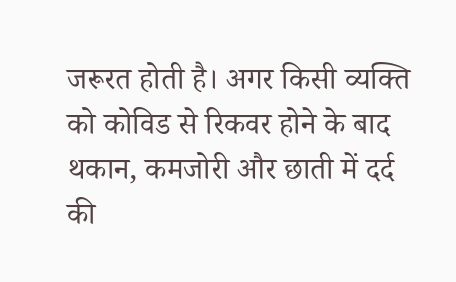जरूरत होती है। अगर किसी व्यक्ति को कोविड से रिकवर होने के बाद थकान, कमजोरी और छाती में दर्द की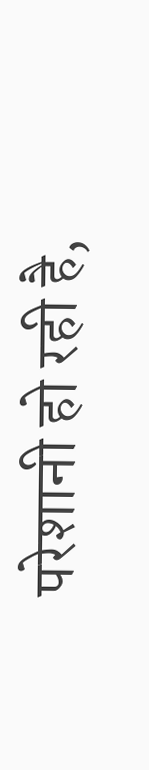परेशानी हो रही है,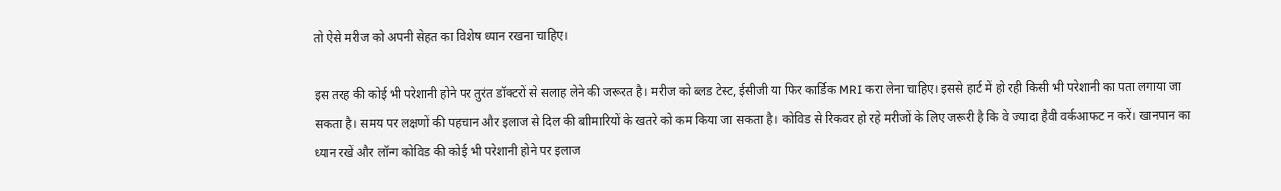तो ऐसे मरीज को अपनी सेहत का विशेष ध्यान रखना चाहिए।

इस तरह की कोई भी परेशानी होने पर तुरंत डॉक्टरों से सलाह लेने की जरूरत है। मरीज को ब्लड टेस्ट, ईसीजी या फिर कार्डिक MRI करा लेना चाहिए। इससे हार्ट में हो रही किसी भी परेशानी का पता लगाया जा सकता है। समय पर लक्षणों की पहचान और इलाज से दिल की बाीमारियों के खतरे को कम किया जा सकता है। कोविड से रिकवर हो रहे मरीजों के लिए जरूरी है कि वे ज्यादा हैवी वर्कआफट न करें। खानपान का ध्यान रखें और लॉन्ग कोविड की कोई भी परेशानी होने पर इलाज